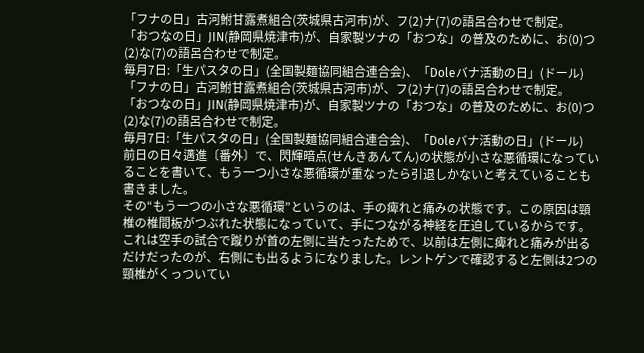「フナの日」古河鮒甘露煮組合(茨城県古河市)が、フ(2)ナ(7)の語呂合わせで制定。
「おつなの日」JIN(静岡県焼津市)が、自家製ツナの「おつな」の普及のために、お(0)つ(2)な(7)の語呂合わせで制定。
毎月7日:「生パスタの日」(全国製麺協同組合連合会)、「Doleバナ活動の日」(ドール)
「フナの日」古河鮒甘露煮組合(茨城県古河市)が、フ(2)ナ(7)の語呂合わせで制定。
「おつなの日」JIN(静岡県焼津市)が、自家製ツナの「おつな」の普及のために、お(0)つ(2)な(7)の語呂合わせで制定。
毎月7日:「生パスタの日」(全国製麺協同組合連合会)、「Doleバナ活動の日」(ドール)
前日の日々邁進〔番外〕で、閃輝暗点(せんきあんてん)の状態が小さな悪循環になっていることを書いて、もう一つ小さな悪循環が重なったら引退しかないと考えていることも書きました。
その“もう一つの小さな悪循環”というのは、手の痺れと痛みの状態です。この原因は頸椎の椎間板がつぶれた状態になっていて、手につながる神経を圧迫しているからです。
これは空手の試合で蹴りが首の左側に当たったためで、以前は左側に痺れと痛みが出るだけだったのが、右側にも出るようになりました。レントゲンで確認すると左側は2つの頸椎がくっついてい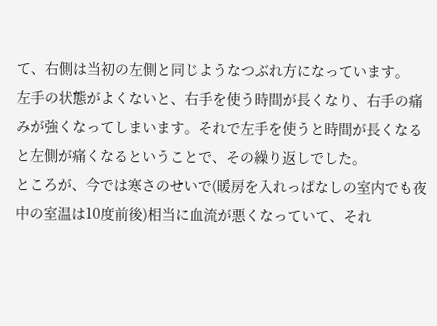て、右側は当初の左側と同じようなつぶれ方になっています。
左手の状態がよくないと、右手を使う時間が長くなり、右手の痛みが強くなってしまいます。それで左手を使うと時間が長くなると左側が痛くなるということで、その繰り返しでした。
ところが、今では寒さのせいで(暖房を入れっぱなしの室内でも夜中の室温は10度前後)相当に血流が悪くなっていて、それ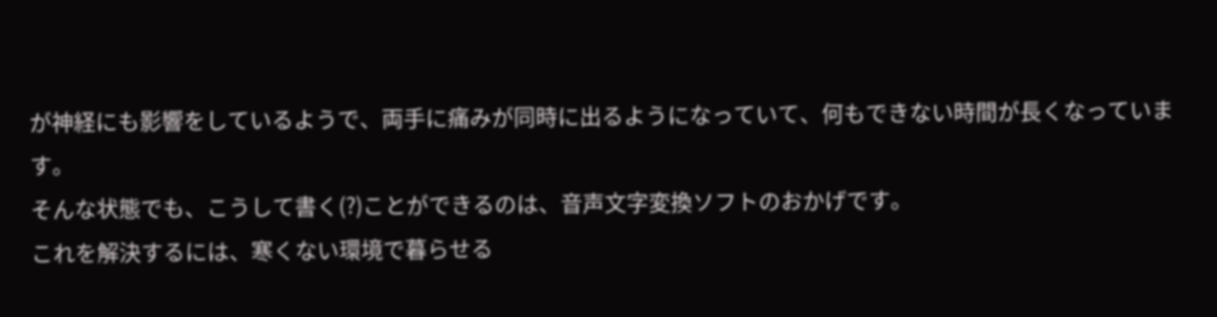が神経にも影響をしているようで、両手に痛みが同時に出るようになっていて、何もできない時間が長くなっています。
そんな状態でも、こうして書く(?)ことができるのは、音声文字変換ソフトのおかげです。
これを解決するには、寒くない環境で暮らせる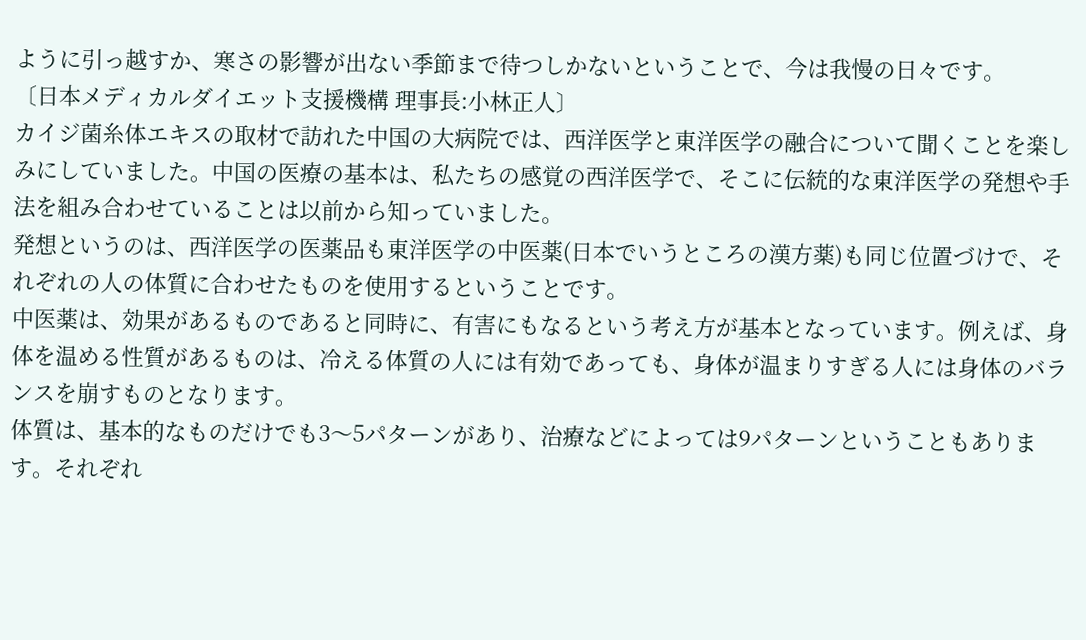ように引っ越すか、寒さの影響が出ない季節まで待つしかないということで、今は我慢の日々です。
〔日本メディカルダイエット支援機構 理事長:小林正人〕
カイジ菌糸体エキスの取材で訪れた中国の大病院では、西洋医学と東洋医学の融合について聞くことを楽しみにしていました。中国の医療の基本は、私たちの感覚の西洋医学で、そこに伝統的な東洋医学の発想や手法を組み合わせていることは以前から知っていました。
発想というのは、西洋医学の医薬品も東洋医学の中医薬(日本でいうところの漢方薬)も同じ位置づけで、それぞれの人の体質に合わせたものを使用するということです。
中医薬は、効果があるものであると同時に、有害にもなるという考え方が基本となっています。例えば、身体を温める性質があるものは、冷える体質の人には有効であっても、身体が温まりすぎる人には身体のバランスを崩すものとなります。
体質は、基本的なものだけでも3〜5パターンがあり、治療などによっては9パターンということもあります。それぞれ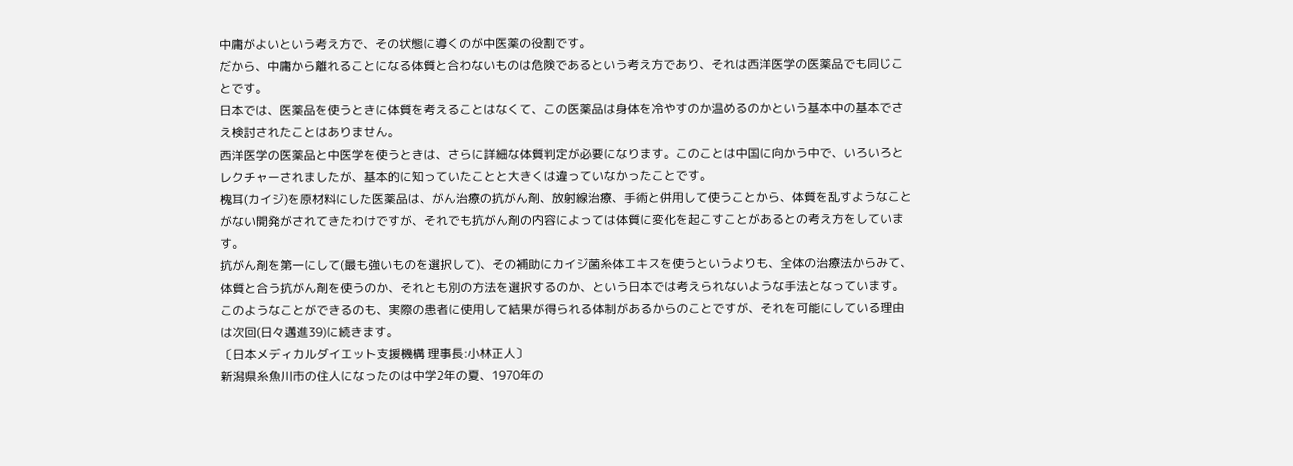中庸がよいという考え方で、その状態に導くのが中医薬の役割です。
だから、中庸から離れることになる体質と合わないものは危険であるという考え方であり、それは西洋医学の医薬品でも同じことです。
日本では、医薬品を使うときに体質を考えることはなくて、この医薬品は身体を冷やすのか温めるのかという基本中の基本でさえ検討されたことはありません。
西洋医学の医薬品と中医学を使うときは、さらに詳細な体質判定が必要になります。このことは中国に向かう中で、いろいろとレクチャーされましたが、基本的に知っていたことと大きくは違っていなかったことです。
槐耳(カイジ)を原材料にした医薬品は、がん治療の抗がん剤、放射線治療、手術と併用して使うことから、体質を乱すようなことがない開発がされてきたわけですが、それでも抗がん剤の内容によっては体質に変化を起こすことがあるとの考え方をしています。
抗がん剤を第一にして(最も強いものを選択して)、その補助にカイジ菌糸体エキスを使うというよりも、全体の治療法からみて、体質と合う抗がん剤を使うのか、それとも別の方法を選択するのか、という日本では考えられないような手法となっています。
このようなことができるのも、実際の患者に使用して結果が得られる体制があるからのことですが、それを可能にしている理由は次回(日々邁進39)に続きます。
〔日本メディカルダイエット支援機構 理事長:小林正人〕
新潟県糸魚川市の住人になったのは中学2年の夏、1970年の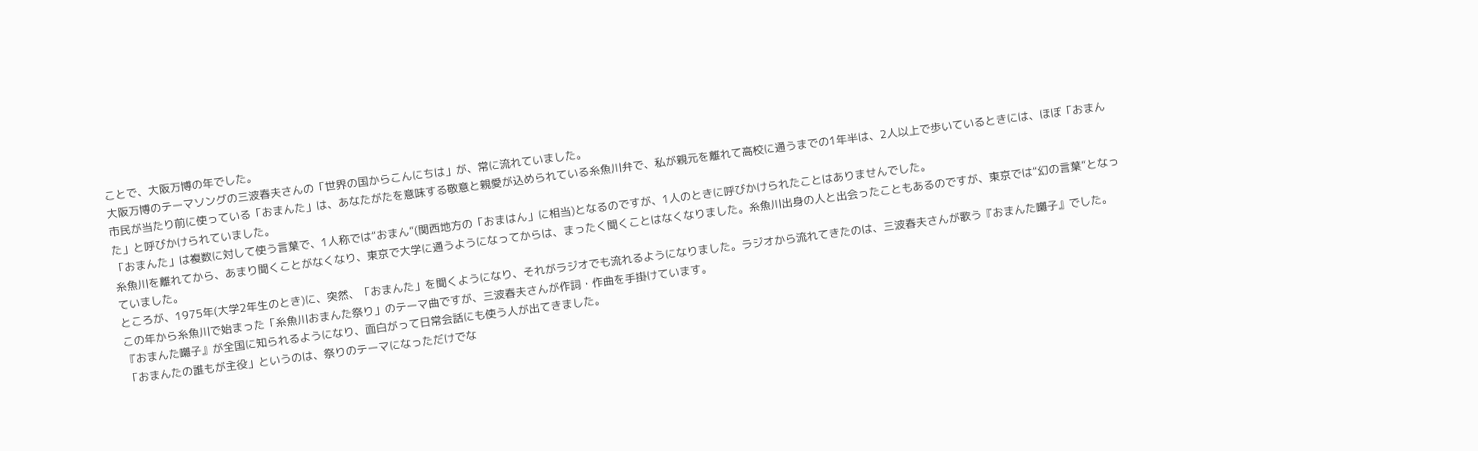ことで、大阪万博の年でした。
大阪万博のテーマソングの三波春夫さんの「世界の国からこんにちは」が、常に流れていました。
市民が当たり前に使っている「おまんた」は、あなたがたを意味する敬意と親愛が込められている糸魚川弁で、私が親元を離れて高校に通うまでの1年半は、2人以上で歩いているときには、ほぼ「おまんた」と呼びかけられていました。
「おまんた」は複数に対して使う言葉で、1人称では“おまん”(関西地方の「おまはん」に相当)となるのですが、1人のときに呼びかけられたことはありませんでした。
糸魚川を離れてから、あまり聞くことがなくなり、東京で大学に通うようになってからは、まったく聞くことはなくなりました。糸魚川出身の人と出会ったこともあるのですが、東京では“幻の言葉”となっていました。
ところが、1975年(大学2年生のとき)に、突然、「おまんた」を聞くようになり、それがラジオでも流れるようになりました。ラジオから流れてきたのは、三波春夫さんが歌う『おまんた囃子』でした。
この年から糸魚川で始まった「糸魚川おまんた祭り」のテーマ曲ですが、三波春夫さんが作詞・作曲を手掛けています。
『おまんた囃子』が全国に知られるようになり、面白がって日常会話にも使う人が出てきました。
「おまんたの誰もが主役」というのは、祭りのテーマになっただけでな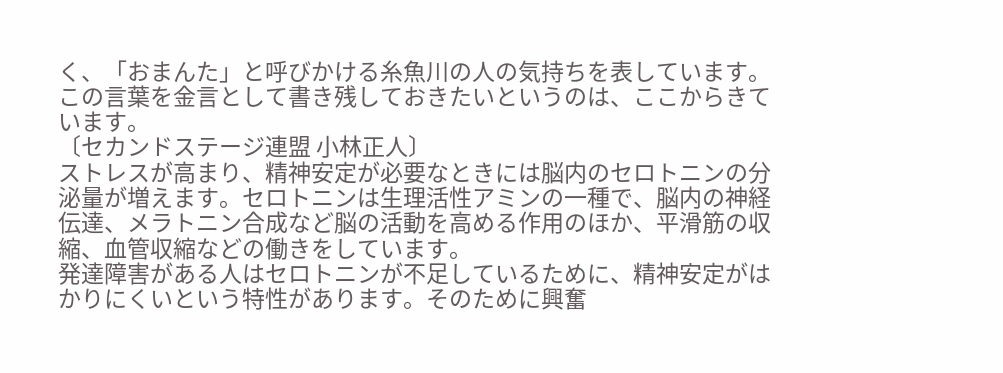く、「おまんた」と呼びかける糸魚川の人の気持ちを表しています。
この言葉を金言として書き残しておきたいというのは、ここからきています。
〔セカンドステージ連盟 小林正人〕
ストレスが高まり、精神安定が必要なときには脳内のセロトニンの分泌量が増えます。セロトニンは生理活性アミンの一種で、脳内の神経伝達、メラトニン合成など脳の活動を高める作用のほか、平滑筋の収縮、血管収縮などの働きをしています。
発達障害がある人はセロトニンが不足しているために、精神安定がはかりにくいという特性があります。そのために興奮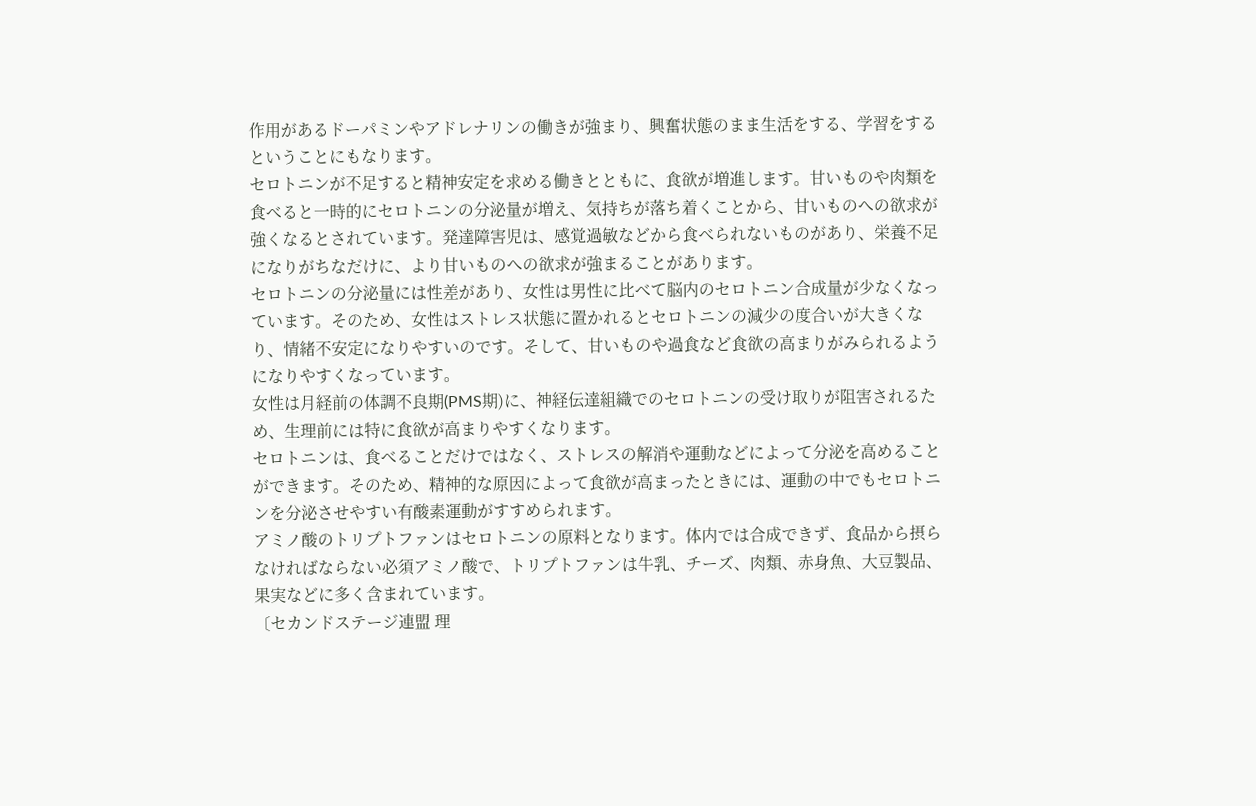作用があるドーパミンやアドレナリンの働きが強まり、興奮状態のまま生活をする、学習をするということにもなります。
セロトニンが不足すると精神安定を求める働きとともに、食欲が増進します。甘いものや肉類を食べると一時的にセロトニンの分泌量が増え、気持ちが落ち着くことから、甘いものへの欲求が強くなるとされています。発達障害児は、感覚過敏などから食べられないものがあり、栄養不足になりがちなだけに、より甘いものへの欲求が強まることがあります。
セロトニンの分泌量には性差があり、女性は男性に比べて脳内のセロトニン合成量が少なくなっています。そのため、女性はストレス状態に置かれるとセロトニンの減少の度合いが大きくなり、情緒不安定になりやすいのです。そして、甘いものや過食など食欲の高まりがみられるようになりやすくなっています。
女性は月経前の体調不良期(PMS期)に、神経伝達組織でのセロトニンの受け取りが阻害されるため、生理前には特に食欲が高まりやすくなります。
セロトニンは、食べることだけではなく、ストレスの解消や運動などによって分泌を高めることができます。そのため、精神的な原因によって食欲が高まったときには、運動の中でもセロトニンを分泌させやすい有酸素運動がすすめられます。
アミノ酸のトリプトファンはセロトニンの原料となります。体内では合成できず、食品から摂らなければならない必須アミノ酸で、トリプトファンは牛乳、チーズ、肉類、赤身魚、大豆製品、果実などに多く含まれています。
〔セカンドステージ連盟 理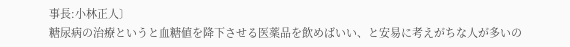事長:小林正人〕
糖尿病の治療というと血糖値を降下させる医薬品を飲めばいい、と安易に考えがちな人が多いの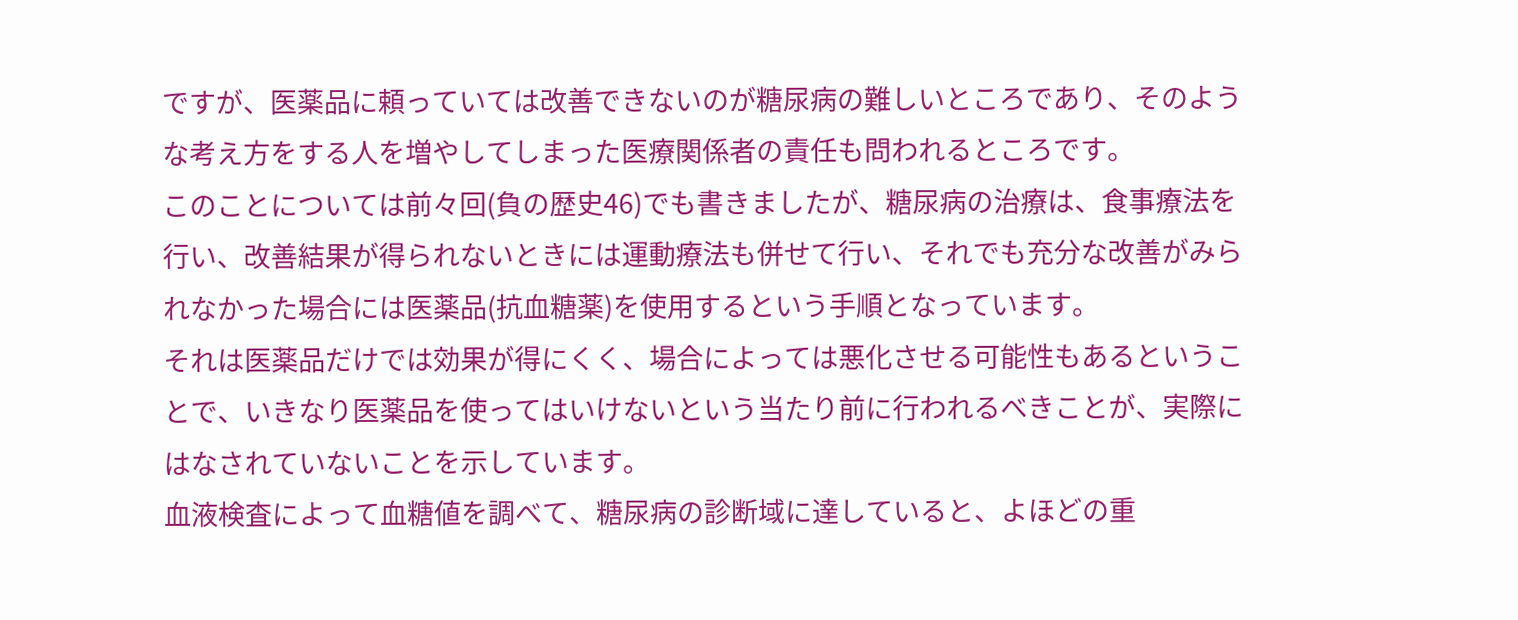ですが、医薬品に頼っていては改善できないのが糖尿病の難しいところであり、そのような考え方をする人を増やしてしまった医療関係者の責任も問われるところです。
このことについては前々回(負の歴史46)でも書きましたが、糖尿病の治療は、食事療法を行い、改善結果が得られないときには運動療法も併せて行い、それでも充分な改善がみられなかった場合には医薬品(抗血糖薬)を使用するという手順となっています。
それは医薬品だけでは効果が得にくく、場合によっては悪化させる可能性もあるということで、いきなり医薬品を使ってはいけないという当たり前に行われるべきことが、実際にはなされていないことを示しています。
血液検査によって血糖値を調べて、糖尿病の診断域に達していると、よほどの重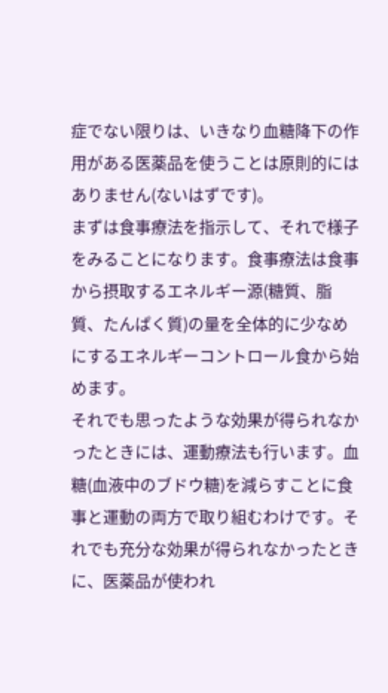症でない限りは、いきなり血糖降下の作用がある医薬品を使うことは原則的にはありません(ないはずです)。
まずは食事療法を指示して、それで様子をみることになります。食事療法は食事から摂取するエネルギー源(糖質、脂質、たんぱく質)の量を全体的に少なめにするエネルギーコントロール食から始めます。
それでも思ったような効果が得られなかったときには、運動療法も行います。血糖(血液中のブドウ糖)を減らすことに食事と運動の両方で取り組むわけです。それでも充分な効果が得られなかったときに、医薬品が使われ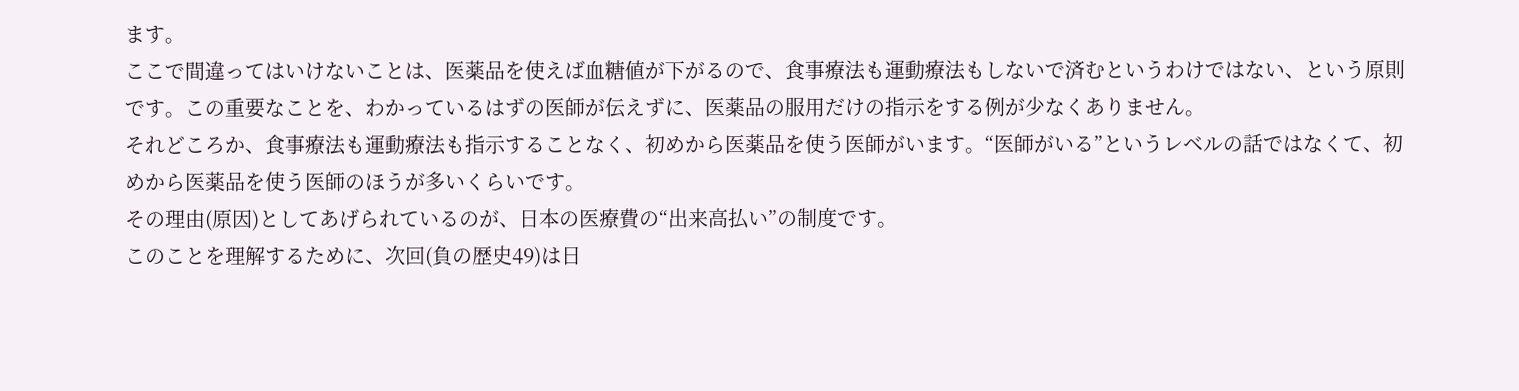ます。
ここで間違ってはいけないことは、医薬品を使えば血糖値が下がるので、食事療法も運動療法もしないで済むというわけではない、という原則です。この重要なことを、わかっているはずの医師が伝えずに、医薬品の服用だけの指示をする例が少なくありません。
それどころか、食事療法も運動療法も指示することなく、初めから医薬品を使う医師がいます。“医師がいる”というレベルの話ではなくて、初めから医薬品を使う医師のほうが多いくらいです。
その理由(原因)としてあげられているのが、日本の医療費の“出来高払い”の制度です。
このことを理解するために、次回(負の歴史49)は日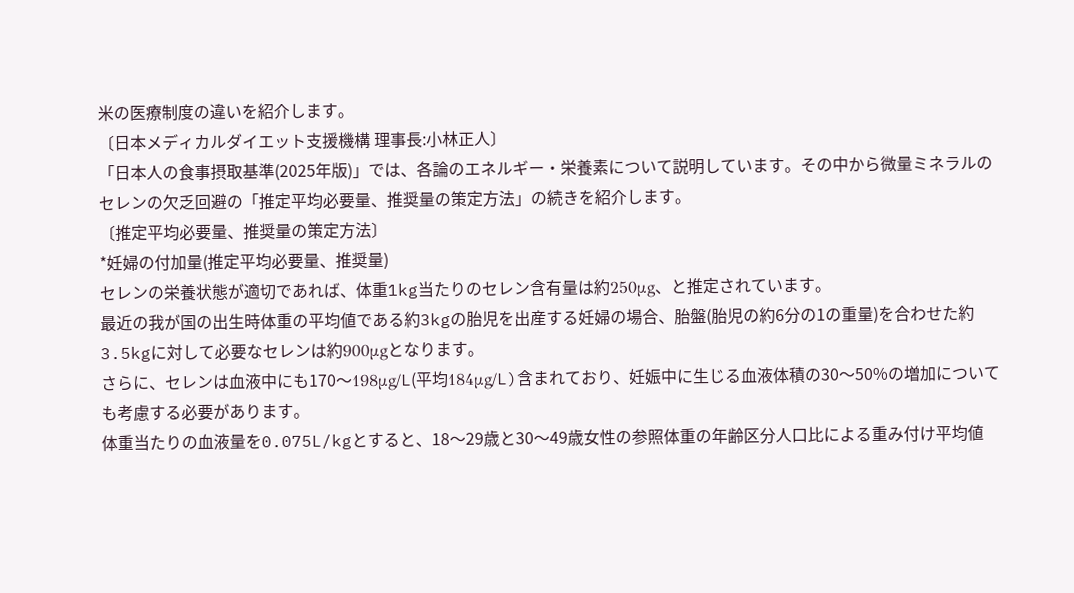米の医療制度の違いを紹介します。
〔日本メディカルダイエット支援機構 理事長:小林正人〕
「日本人の食事摂取基準(2025年版)」では、各論のエネルギー・栄養素について説明しています。その中から微量ミネラルのセレンの欠乏回避の「推定平均必要量、推奨量の策定方法」の続きを紹介します。
〔推定平均必要量、推奨量の策定方法〕
*妊婦の付加量(推定平均必要量、推奨量)
セレンの栄養状態が適切であれば、体重1kg当たりのセレン含有量は約250μg、と推定されています。
最近の我が国の出生時体重の平均値である約3kgの胎児を出産する妊婦の場合、胎盤(胎児の約6分の1の重量)を合わせた約3.5kgに対して必要なセレンは約900μgとなります。
さらに、セレンは血液中にも170〜198μg/L(平均184μg/L)含まれており、妊娠中に生じる血液体積の30〜50%の増加についても考慮する必要があります。
体重当たりの血液量を0.075L/kgとすると、18〜29歳と30〜49歳女性の参照体重の年齢区分人口比による重み付け平均値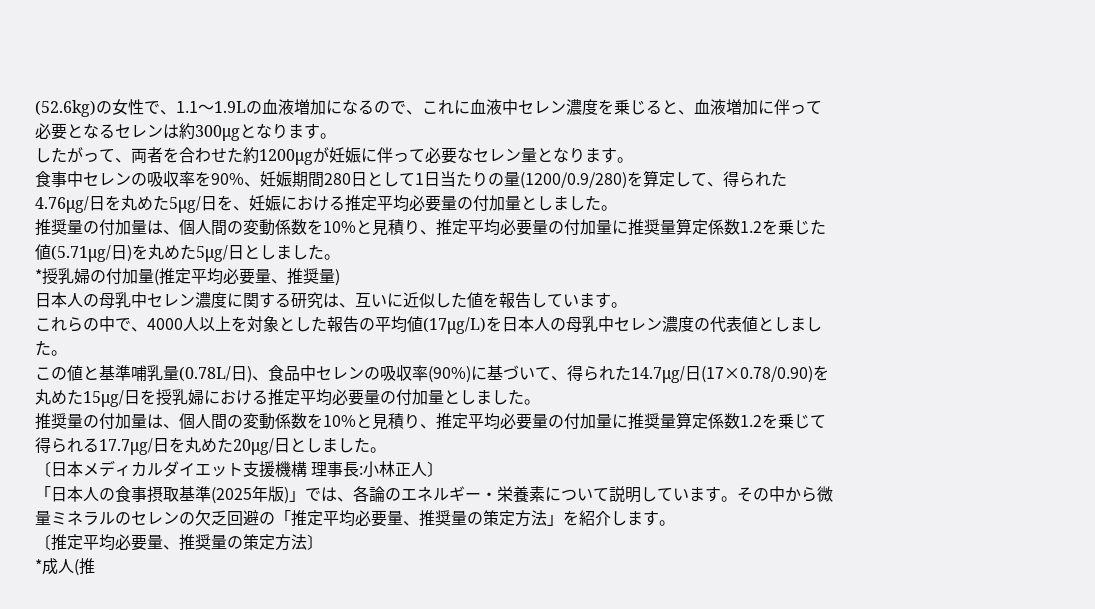(52.6kg)の女性で、1.1〜1.9Lの血液増加になるので、これに血液中セレン濃度を乗じると、血液増加に伴って必要となるセレンは約300μgとなります。
したがって、両者を合わせた約1200μgが妊娠に伴って必要なセレン量となります。
食事中セレンの吸収率を90%、妊娠期間280日として1日当たりの量(1200/0.9/280)を算定して、得られた4.76μg/日を丸めた5μg/日を、妊娠における推定平均必要量の付加量としました。
推奨量の付加量は、個人間の変動係数を10%と見積り、推定平均必要量の付加量に推奨量算定係数1.2を乗じた値(5.71μg/日)を丸めた5μg/日としました。
*授乳婦の付加量(推定平均必要量、推奨量)
日本人の母乳中セレン濃度に関する研究は、互いに近似した値を報告しています。
これらの中で、4000人以上を対象とした報告の平均値(17μg/L)を日本人の母乳中セレン濃度の代表値としました。
この値と基準哺乳量(0.78L/日)、食品中セレンの吸収率(90%)に基づいて、得られた14.7μg/日(17×0.78/0.90)を丸めた15μg/日を授乳婦における推定平均必要量の付加量としました。
推奨量の付加量は、個人間の変動係数を10%と見積り、推定平均必要量の付加量に推奨量算定係数1.2を乗じて得られる17.7μg/日を丸めた20μg/日としました。
〔日本メディカルダイエット支援機構 理事長:小林正人〕
「日本人の食事摂取基準(2025年版)」では、各論のエネルギー・栄養素について説明しています。その中から微量ミネラルのセレンの欠乏回避の「推定平均必要量、推奨量の策定方法」を紹介します。
〔推定平均必要量、推奨量の策定方法〕
*成人(推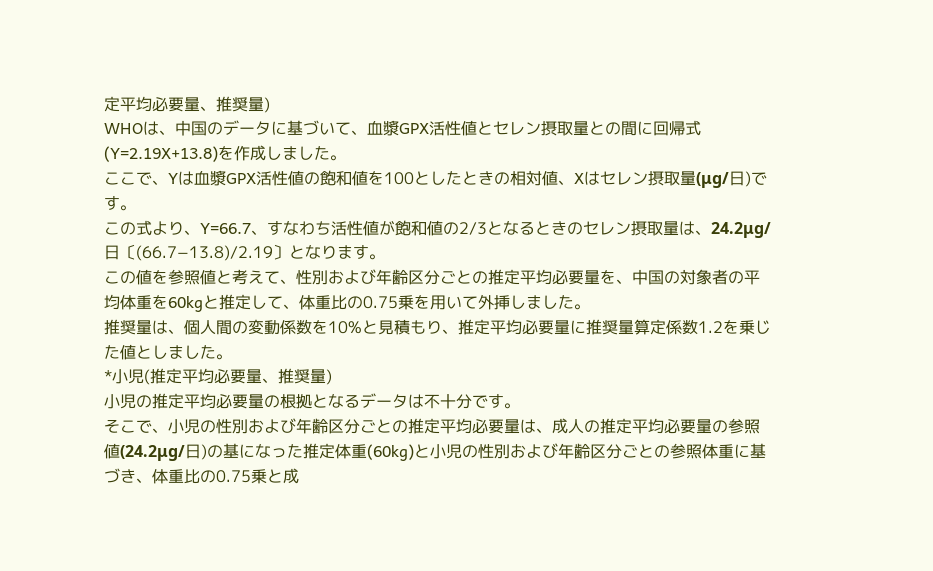定平均必要量、推奨量)
WHOは、中国のデータに基づいて、血漿GPX活性値とセレン摂取量との間に回帰式(Y=2.19X+13.8)を作成しました。
ここで、Yは血漿GPX活性値の飽和値を100としたときの相対値、Xはセレン摂取量(μg/日)です。
この式より、Y=66.7、すなわち活性値が飽和値の2/3となるときのセレン摂取量は、24.2μg/日〔(66.7−13.8)/2.19〕となります。
この値を参照値と考えて、性別および年齢区分ごとの推定平均必要量を、中国の対象者の平均体重を60kgと推定して、体重比の0.75乗を用いて外挿しました。
推奨量は、個人間の変動係数を10%と見積もり、推定平均必要量に推奨量算定係数1.2を乗じた値としました。
*小児(推定平均必要量、推奨量)
小児の推定平均必要量の根拠となるデータは不十分です。
そこで、小児の性別および年齢区分ごとの推定平均必要量は、成人の推定平均必要量の参照値(24.2μg/日)の基になった推定体重(60kg)と小児の性別および年齢区分ごとの参照体重に基づき、体重比の0.75乗と成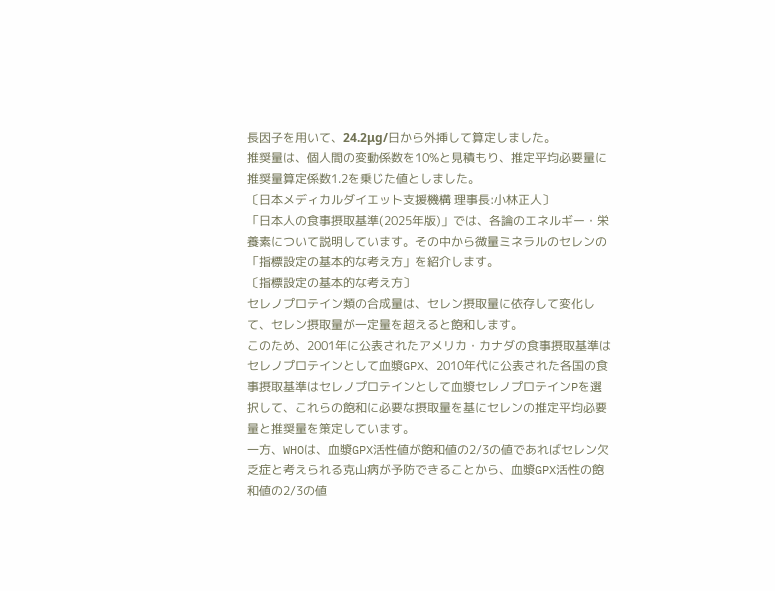長因子を用いて、24.2μg/日から外挿して算定しました。
推奨量は、個人間の変動係数を10%と見積もり、推定平均必要量に推奨量算定係数1.2を乗じた値としました。
〔日本メディカルダイエット支援機構 理事長:小林正人〕
「日本人の食事摂取基準(2025年版)」では、各論のエネルギー・栄養素について説明しています。その中から微量ミネラルのセレンの「指標設定の基本的な考え方」を紹介します。
〔指標設定の基本的な考え方〕
セレノプロテイン類の合成量は、セレン摂取量に依存して変化して、セレン摂取量が一定量を超えると飽和します。
このため、2001年に公表されたアメリカ・カナダの食事摂取基準はセレノプロテインとして血漿GPX、2010年代に公表された各国の食事摂取基準はセレノプロテインとして血漿セレノプロテインPを選択して、これらの飽和に必要な摂取量を基にセレンの推定平均必要量と推奨量を策定しています。
一方、WHOは、血漿GPX活性値が飽和値の2/3の値であればセレン欠乏症と考えられる克山病が予防できることから、血漿GPX活性の飽和値の2/3の値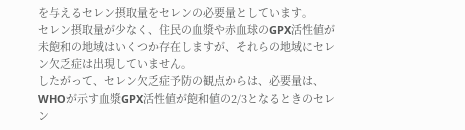を与えるセレン摂取量をセレンの必要量としています。
セレン摂取量が少なく、住民の血漿や赤血球のGPX活性値が未飽和の地域はいくつか存在しますが、それらの地域にセレン欠乏症は出現していません。
したがって、セレン欠乏症予防の観点からは、必要量は、WHOが示す血漿GPX活性値が飽和値の2/3となるときのセレン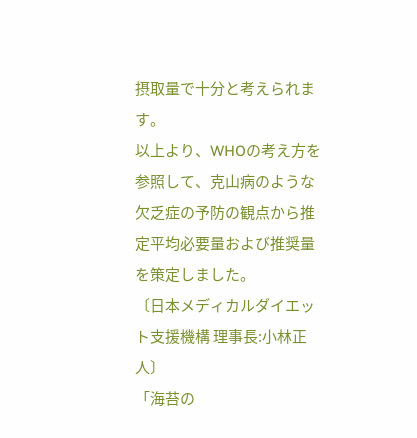摂取量で十分と考えられます。
以上より、WHOの考え方を参照して、克山病のような欠乏症の予防の観点から推定平均必要量および推奨量を策定しました。
〔日本メディカルダイエット支援機構 理事長:小林正人〕
「海苔の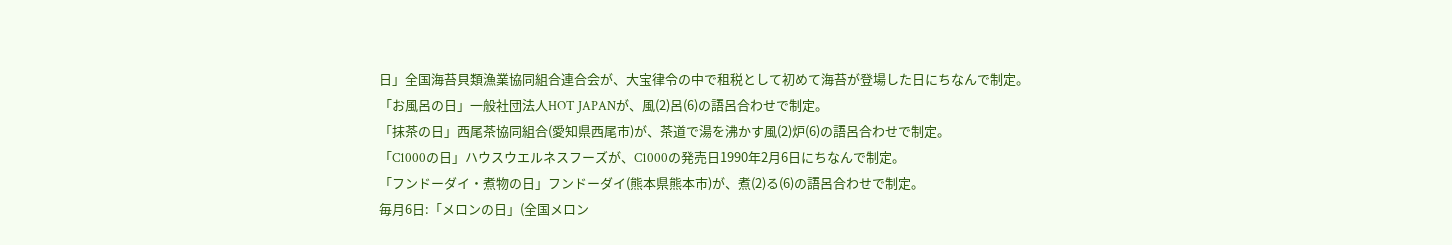日」全国海苔貝類漁業協同組合連合会が、大宝律令の中で租税として初めて海苔が登場した日にちなんで制定。
「お風呂の日」一般社団法人HOT JAPANが、風(2)呂(6)の語呂合わせで制定。
「抹茶の日」西尾茶協同組合(愛知県西尾市)が、茶道で湯を沸かす風(2)炉(6)の語呂合わせで制定。
「C1000の日」ハウスウエルネスフーズが、C1000の発売日1990年2月6日にちなんで制定。
「フンドーダイ・煮物の日」フンドーダイ(熊本県熊本市)が、煮(2)る(6)の語呂合わせで制定。
毎月6日:「メロンの日」(全国メロン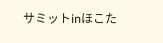サミットinほこた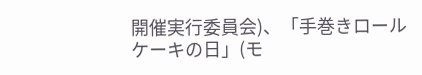開催実行委員会)、「手巻きロールケーキの日」(モ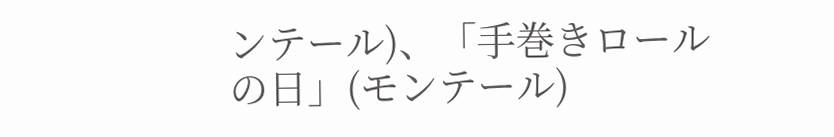ンテール)、「手巻きロールの日」(モンテール)